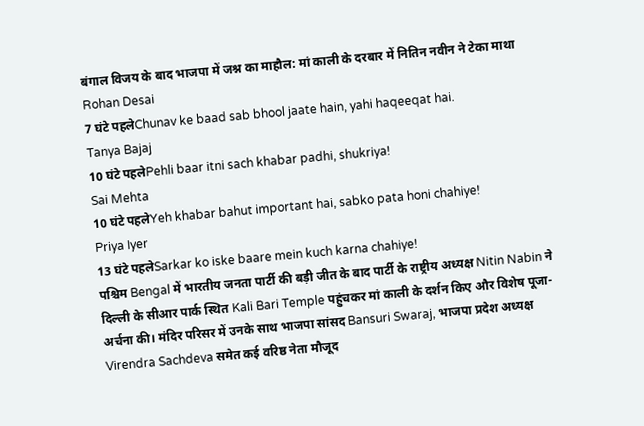बंगाल विजय के बाद भाजपा में जश्न का माहौल: मां काली के दरबार में नितिन नवीन ने टेका माथा
Rohan Desai
7 घंटे पहलेChunav ke baad sab bhool jaate hain, yahi haqeeqat hai.
Tanya Bajaj
10 घंटे पहलेPehli baar itni sach khabar padhi, shukriya!
Sai Mehta
10 घंटे पहलेYeh khabar bahut important hai, sabko pata honi chahiye!
Priya Iyer
13 घंटे पहलेSarkar ko iske baare mein kuch karna chahiye!
पश्चिम Bengal में भारतीय जनता पार्टी की बड़ी जीत के बाद पार्टी के राष्ट्रीय अध्यक्ष Nitin Nabin ने दिल्ली के सीआर पार्क स्थित Kali Bari Temple पहुंचकर मां काली के दर्शन किए और विशेष पूजा-अर्चना की। मंदिर परिसर में उनके साथ भाजपा सांसद Bansuri Swaraj, भाजपा प्रदेश अध्यक्ष Virendra Sachdeva समेत कई वरिष्ठ नेता मौजूद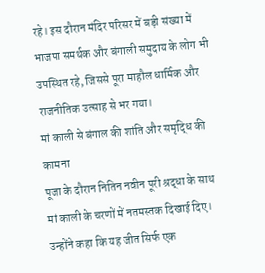रहे। इस दौरान मंदिर परिसर में बड़ी संख्या में भाजपा समर्थक और बंगाली समुदाय के लोग भी उपस्थित रहे, जिससे पूरा माहौल धार्मिक और राजनीतिक उत्साह से भर गया।
मां काली से बंगाल की शांति और समृद्धि की कामना
पूजा के दौरान नितिन नवीन पूरी श्रद्धा के साथ मां काली के चरणों में नतमस्तक दिखाई दिए। उन्होंने कहा कि यह जीत सिर्फ एक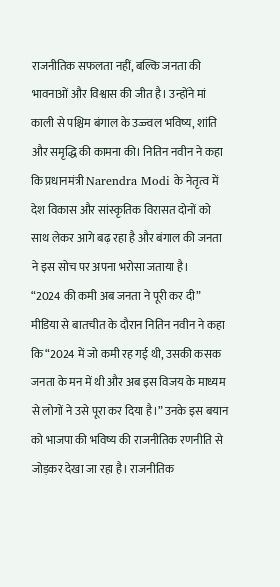राजनीतिक सफलता नहीं, बल्कि जनता की भावनाओं और विश्वास की जीत है। उन्होंने मां काली से पश्चिम बंगाल के उज्ज्वल भविष्य, शांति और समृद्धि की कामना की। नितिन नवीन ने कहा कि प्रधानमंत्री Narendra Modi के नेतृत्व में देश विकास और सांस्कृतिक विरासत दोनों को साथ लेकर आगे बढ़ रहा है और बंगाल की जनता ने इस सोच पर अपना भरोसा जताया है।
“2024 की कमी अब जनता ने पूरी कर दी”
मीडिया से बातचीत के दौरान नितिन नवीन ने कहा कि “2024 में जो कमी रह गई थी, उसकी कसक जनता के मन में थी और अब इस विजय के माध्यम से लोगों ने उसे पूरा कर दिया है।” उनके इस बयान को भाजपा की भविष्य की राजनीतिक रणनीति से जोड़कर देखा जा रहा है। राजनीतिक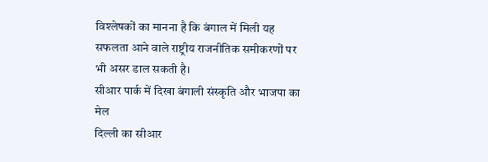विश्लेषकों का मानना है कि बंगाल में मिली यह सफलता आने वाले राष्ट्रीय राजनीतिक समीकरणों पर भी असर डाल सकती है।
सीआर पार्क में दिखा बंगाली संस्कृति और भाजपा का मेल
दिल्ली का सीआर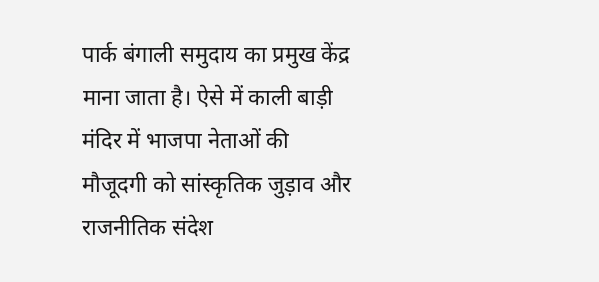पार्क बंगाली समुदाय का प्रमुख केंद्र माना जाता है। ऐसे में काली बाड़ी मंदिर में भाजपा नेताओं की मौजूदगी को सांस्कृतिक जुड़ाव और राजनीतिक संदेश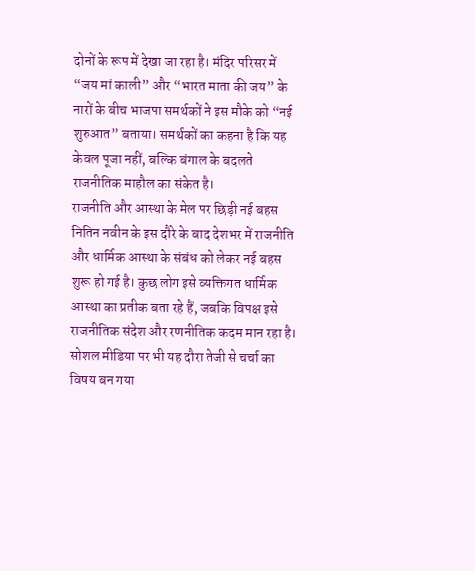दोनों के रूप में देखा जा रहा है। मंदिर परिसर में “जय मां काली” और “भारत माता की जय” के नारों के बीच भाजपा समर्थकों ने इस मौके को “नई शुरुआत” बताया। समर्थकों का कहना है कि यह केवल पूजा नहीं, बल्कि बंगाल के बदलते राजनीतिक माहौल का संकेत है।
राजनीति और आस्था के मेल पर छिड़ी नई बहस
नितिन नवीन के इस दौरे के बाद देशभर में राजनीति और धार्मिक आस्था के संबंध को लेकर नई बहस शुरू हो गई है। कुछ लोग इसे व्यक्तिगत धार्मिक आस्था का प्रतीक बता रहे हैं, जबकि विपक्ष इसे राजनीतिक संदेश और रणनीतिक कदम मान रहा है। सोशल मीडिया पर भी यह दौरा तेजी से चर्चा का विषय बन गया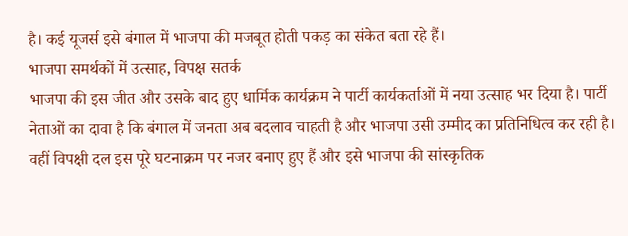है। कई यूजर्स इसे बंगाल में भाजपा की मजबूत होती पकड़ का संकेत बता रहे हैं।
भाजपा समर्थकों में उत्साह, विपक्ष सतर्क
भाजपा की इस जीत और उसके बाद हुए धार्मिक कार्यक्रम ने पार्टी कार्यकर्ताओं में नया उत्साह भर दिया है। पार्टी नेताओं का दावा है कि बंगाल में जनता अब बदलाव चाहती है और भाजपा उसी उम्मीद का प्रतिनिधित्व कर रही है। वहीं विपक्षी दल इस पूरे घटनाक्रम पर नजर बनाए हुए हैं और इसे भाजपा की सांस्कृतिक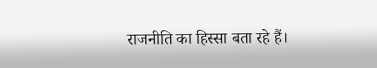राजनीति का हिस्सा बता रहे हैं।